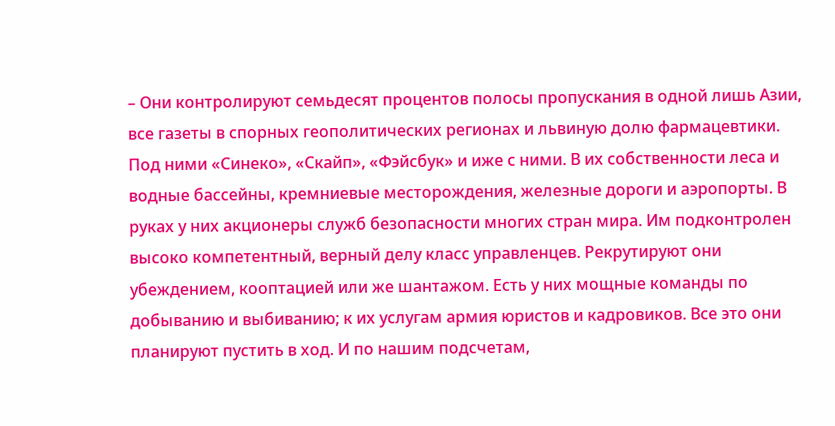– Они контролируют семьдесят процентов полосы пропускания в одной лишь Азии, все газеты в спорных геополитических регионах и львиную долю фармацевтики. Под ними «Синеко», «Скайп», «Фэйсбук» и иже с ними. В их собственности леса и водные бассейны, кремниевые месторождения, железные дороги и аэропорты. В руках у них акционеры служб безопасности многих стран мира. Им подконтролен высоко компетентный, верный делу класс управленцев. Рекрутируют они убеждением, кооптацией или же шантажом. Есть у них мощные команды по добыванию и выбиванию; к их услугам армия юристов и кадровиков. Все это они планируют пустить в ход. И по нашим подсчетам,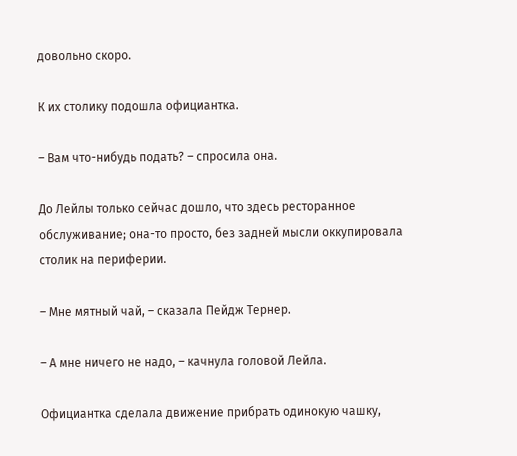довольно скоро.

К их столику подошла официантка.

– Вам что-нибудь подать? – спросила она.

До Лейлы только сейчас дошло, что здесь ресторанное обслуживание; она-то просто, без задней мысли оккупировала столик на периферии.

– Мне мятный чай, – сказала Пейдж Тернер.

– А мне ничего не надо, – качнула головой Лейла.

Официантка сделала движение прибрать одинокую чашку,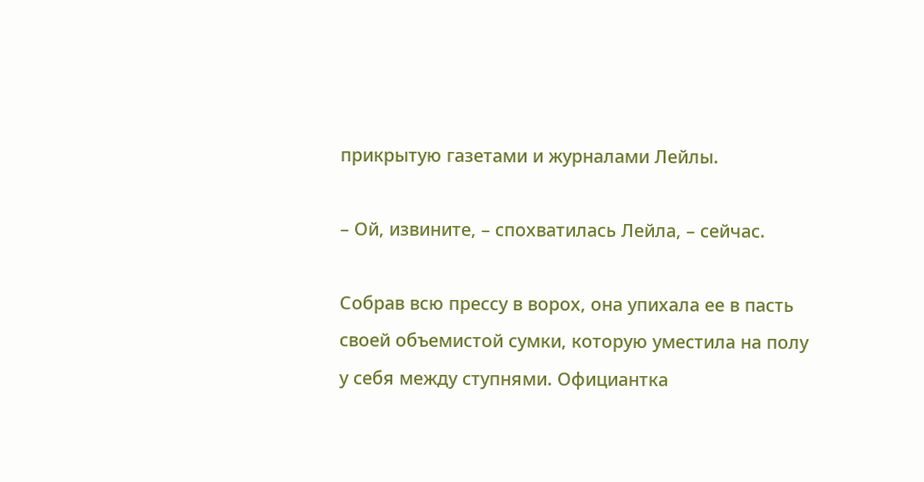прикрытую газетами и журналами Лейлы.

– Ой, извините, – спохватилась Лейла, – сейчас.

Собрав всю прессу в ворох, она упихала ее в пасть своей объемистой сумки, которую уместила на полу у себя между ступнями. Официантка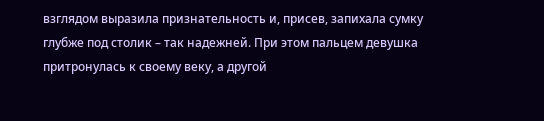взглядом выразила признательность и, присев, запихала сумку глубже под столик – так надежней. При этом пальцем девушка притронулась к своему веку, а другой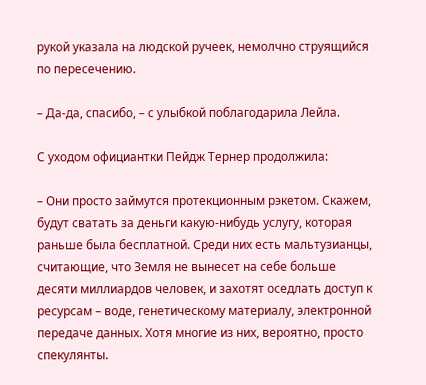рукой указала на людской ручеек, немолчно струящийся по пересечению.

– Да-да, спасибо, – с улыбкой поблагодарила Лейла.

С уходом официантки Пейдж Тернер продолжила:

– Они просто займутся протекционным рэкетом. Скажем, будут сватать за деньги какую-нибудь услугу, которая раньше была бесплатной. Среди них есть мальтузианцы, считающие, что Земля не вынесет на себе больше десяти миллиардов человек, и захотят оседлать доступ к ресурсам – воде, генетическому материалу, электронной передаче данных. Хотя многие из них, вероятно, просто спекулянты.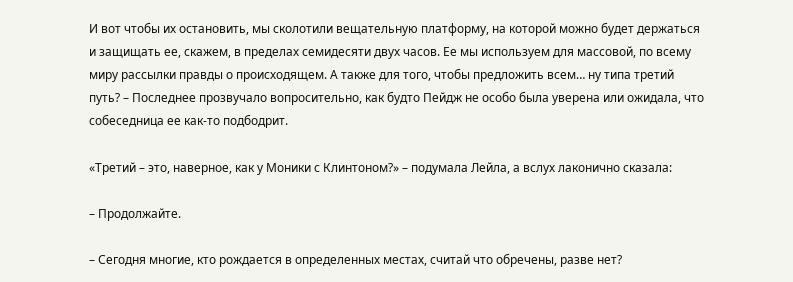И вот чтобы их остановить, мы сколотили вещательную платформу, на которой можно будет держаться и защищать ее, скажем, в пределах семидесяти двух часов. Ее мы используем для массовой, по всему миру рассылки правды о происходящем. А также для того, чтобы предложить всем… ну типа третий путь? – Последнее прозвучало вопросительно, как будто Пейдж не особо была уверена или ожидала, что собеседница ее как-то подбодрит.

«Третий – это, наверное, как у Моники с Клинтоном?» – подумала Лейла, а вслух лаконично сказала:

– Продолжайте.

– Сегодня многие, кто рождается в определенных местах, считай что обречены, разве нет?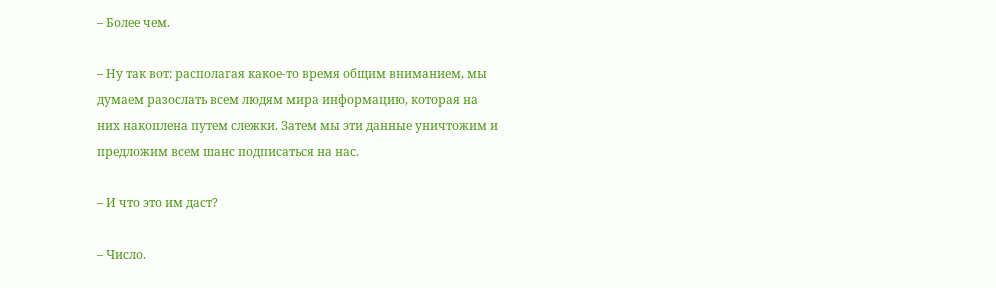– Более чем.

– Ну так вот: располагая какое-то время общим вниманием, мы думаем разослать всем людям мира информацию, которая на них накоплена путем слежки. Затем мы эти данные уничтожим и предложим всем шанс подписаться на нас.

– И что это им даст?

– Число.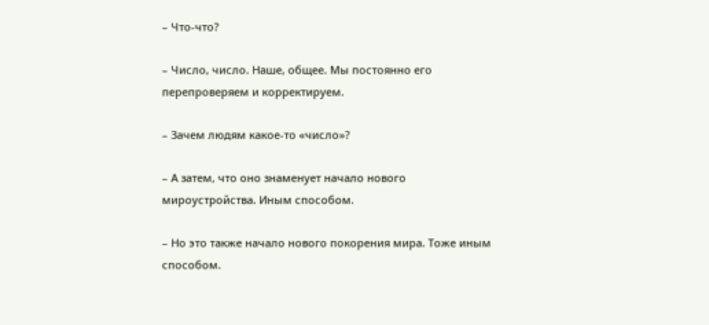– Что-что?

– Число, число. Наше, общее. Мы постоянно его перепроверяем и корректируем.

– Зачем людям какое-то «число»?

– А затем, что оно знаменует начало нового мироустройства. Иным способом.

– Но это также начало нового покорения мира. Тоже иным способом.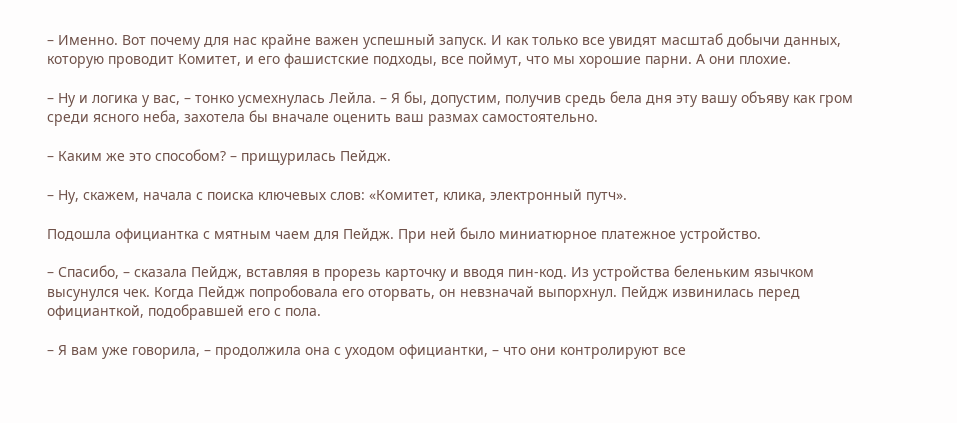– Именно. Вот почему для нас крайне важен успешный запуск. И как только все увидят масштаб добычи данных, которую проводит Комитет, и его фашистские подходы, все поймут, что мы хорошие парни. А они плохие.

– Ну и логика у вас, – тонко усмехнулась Лейла. – Я бы, допустим, получив средь бела дня эту вашу объяву как гром среди ясного неба, захотела бы вначале оценить ваш размах самостоятельно.

– Каким же это способом? – прищурилась Пейдж.

– Ну, скажем, начала с поиска ключевых слов: «Комитет, клика, электронный путч».

Подошла официантка с мятным чаем для Пейдж. При ней было миниатюрное платежное устройство.

– Спасибо, – сказала Пейдж, вставляя в прорезь карточку и вводя пин-код. Из устройства беленьким язычком высунулся чек. Когда Пейдж попробовала его оторвать, он невзначай выпорхнул. Пейдж извинилась перед официанткой, подобравшей его с пола.

– Я вам уже говорила, – продолжила она с уходом официантки, – что они контролируют все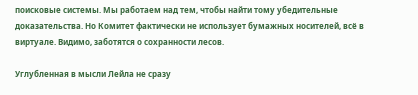поисковые системы. Мы работаем над тем, чтобы найти тому убедительные доказательства. Но Комитет фактически не использует бумажных носителей, всё в виртуале. Видимо, заботятся о сохранности лесов.

Углубленная в мысли Лейла не сразу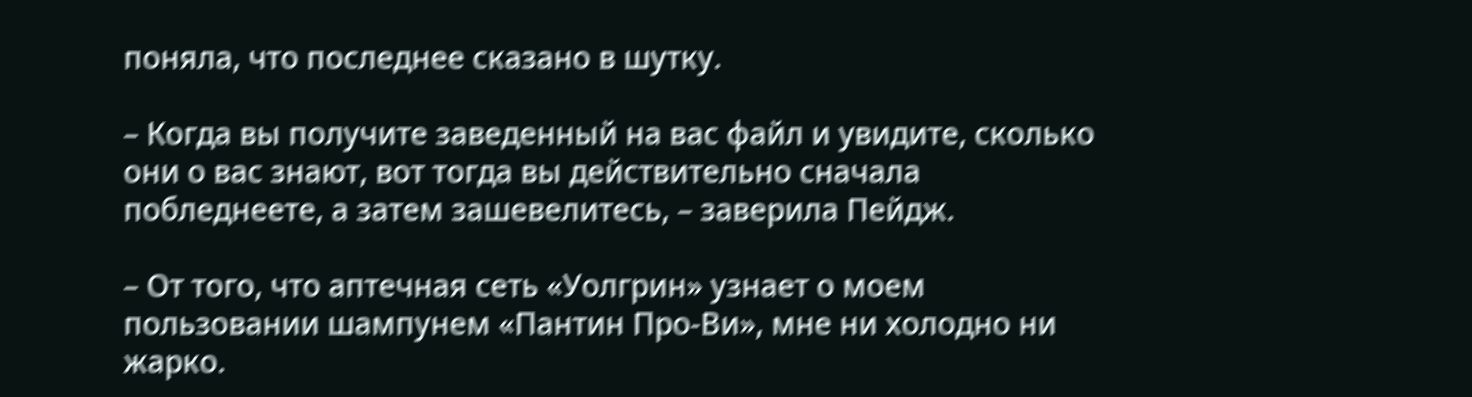поняла, что последнее сказано в шутку.

– Когда вы получите заведенный на вас файл и увидите, сколько они о вас знают, вот тогда вы действительно сначала побледнеете, а затем зашевелитесь, – заверила Пейдж.

– От того, что аптечная сеть «Уолгрин» узнает о моем пользовании шампунем «Пантин Про-Ви», мне ни холодно ни жарко.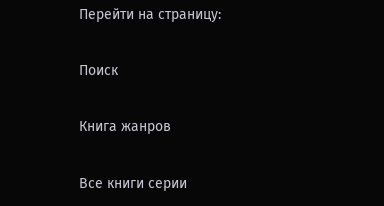Перейти на страницу:

Поиск

Книга жанров

Все книги серии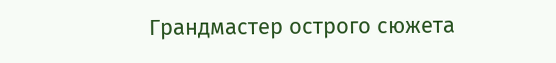Грандмастер острого сюжета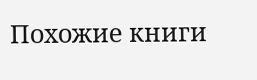Похожие книги